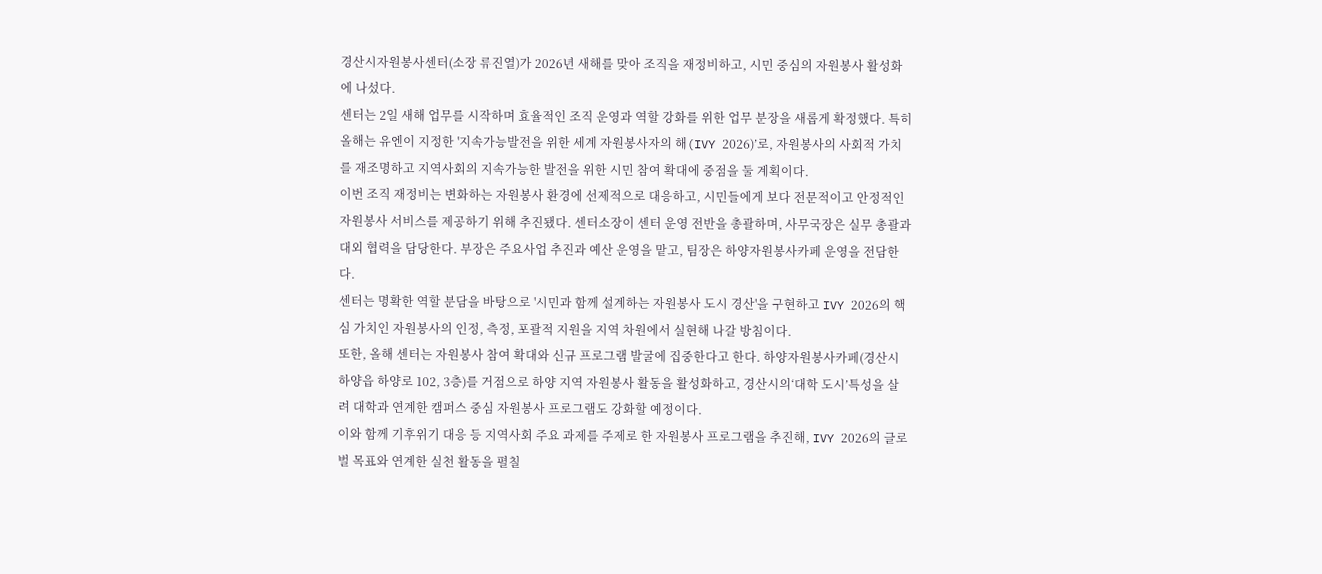경산시자원봉사센터(소장 류진열)가 2026년 새해를 맞아 조직을 재정비하고, 시민 중심의 자원봉사 활성화에 나섰다.
센터는 2일 새해 업무를 시작하며 효율적인 조직 운영과 역할 강화를 위한 업무 분장을 새롭게 확정했다. 특히 올해는 유엔이 지정한 '지속가능발전을 위한 세계 자원봉사자의 해(IVY 2026)’로, 자원봉사의 사회적 가치를 재조명하고 지역사회의 지속가능한 발전을 위한 시민 참여 확대에 중점을 둘 계획이다.
이번 조직 재정비는 변화하는 자원봉사 환경에 선제적으로 대응하고, 시민들에게 보다 전문적이고 안정적인 자원봉사 서비스를 제공하기 위해 추진됐다. 센터소장이 센터 운영 전반을 총괄하며, 사무국장은 실무 총괄과 대외 협력을 담당한다. 부장은 주요사업 추진과 예산 운영을 맡고, 팀장은 하양자원봉사카페 운영을 전담한다.
센터는 명확한 역할 분담을 바탕으로 '시민과 함께 설계하는 자원봉사 도시 경산'을 구현하고 IVY 2026의 핵심 가치인 자원봉사의 인정, 측정, 포괄적 지원을 지역 차원에서 실현해 나갈 방침이다.
또한, 올해 센터는 자원봉사 참여 확대와 신규 프로그램 발굴에 집중한다고 한다. 하양자원봉사카페(경산시 하양읍 하양로 102, 3층)를 거점으로 하양 지역 자원봉사 활동을 활성화하고, 경산시의‘대학 도시’특성을 살려 대학과 연계한 캠퍼스 중심 자원봉사 프로그램도 강화할 예정이다.
이와 함께 기후위기 대응 등 지역사회 주요 과제를 주제로 한 자원봉사 프로그램을 추진해, IVY 2026의 글로벌 목표와 연계한 실천 활동을 펼칠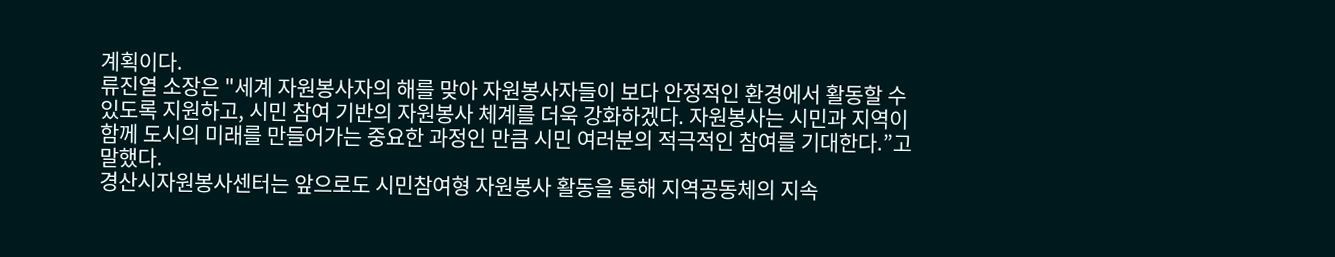계획이다.
류진열 소장은 "세계 자원봉사자의 해를 맞아 자원봉사자들이 보다 안정적인 환경에서 활동할 수 있도록 지원하고, 시민 참여 기반의 자원봉사 체계를 더욱 강화하겠다. 자원봉사는 시민과 지역이 함께 도시의 미래를 만들어가는 중요한 과정인 만큼 시민 여러분의 적극적인 참여를 기대한다.”고 말했다.
경산시자원봉사센터는 앞으로도 시민참여형 자원봉사 활동을 통해 지역공동체의 지속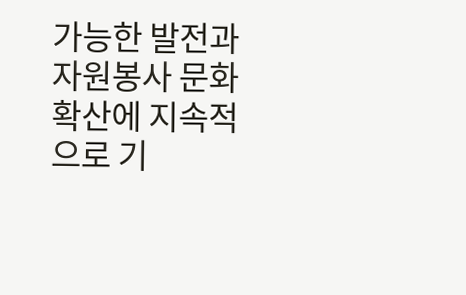가능한 발전과 자원봉사 문화 확산에 지속적으로 기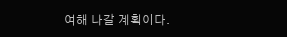여해 나갈 계획이다.